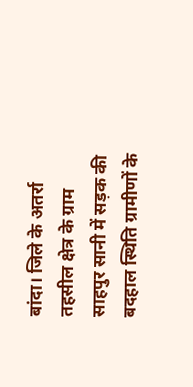बांदा। जिले के अतर्रा तहसील क्षेत्र के ग्राम साहपुर सानी में सड़क की बदहाल स्थिति ग्रामीणों के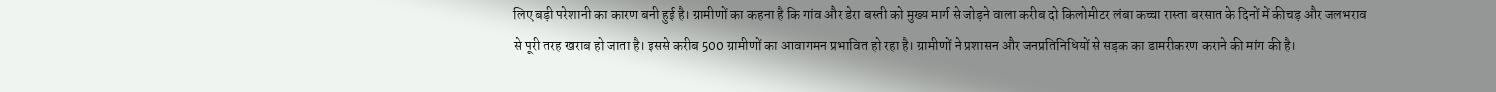लिए बड़ी परेशानी का कारण बनी हुई है। ग्रामीणों का कहना है कि गांव और डेरा बस्ती को मुख्य मार्ग से जोड़ने वाला करीब दो किलोमीटर लंबा कच्चा रास्ता बरसात के दिनों में कीचड़ और जलभराव से पूरी तरह खराब हो जाता है। इससे करीब 500 ग्रामीणों का आवागमन प्रभावित हो रहा है। ग्रामीणों ने प्रशासन और जनप्रतिनिधियों से सड़क का डामरीकरण कराने की मांग की है।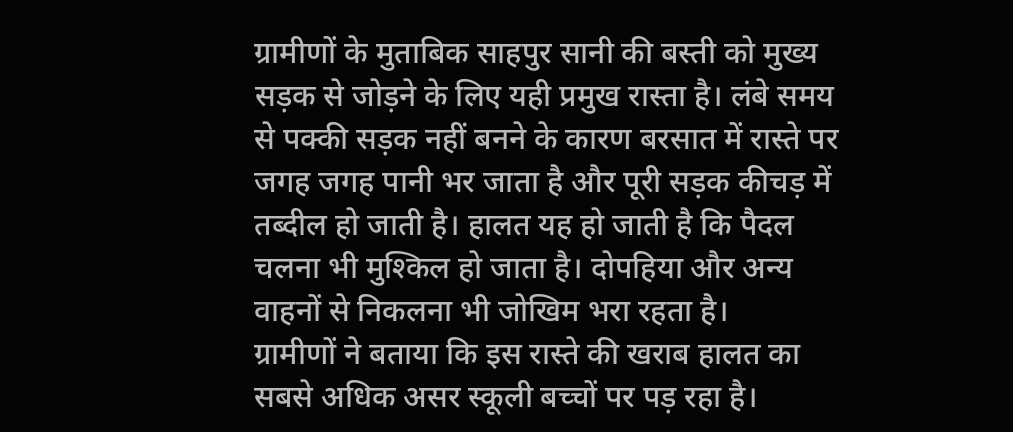ग्रामीणों के मुताबिक साहपुर सानी की बस्ती को मुख्य सड़क से जोड़ने के लिए यही प्रमुख रास्ता है। लंबे समय से पक्की सड़क नहीं बनने के कारण बरसात में रास्ते पर जगह जगह पानी भर जाता है और पूरी सड़क कीचड़ में तब्दील हो जाती है। हालत यह हो जाती है कि पैदल चलना भी मुश्किल हो जाता है। दोपहिया और अन्य वाहनों से निकलना भी जोखिम भरा रहता है।
ग्रामीणों ने बताया कि इस रास्ते की खराब हालत का सबसे अधिक असर स्कूली बच्चों पर पड़ रहा है।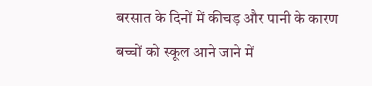बरसात के दिनों में कीचड़ और पानी के कारण बच्चों को स्कूल आने जाने में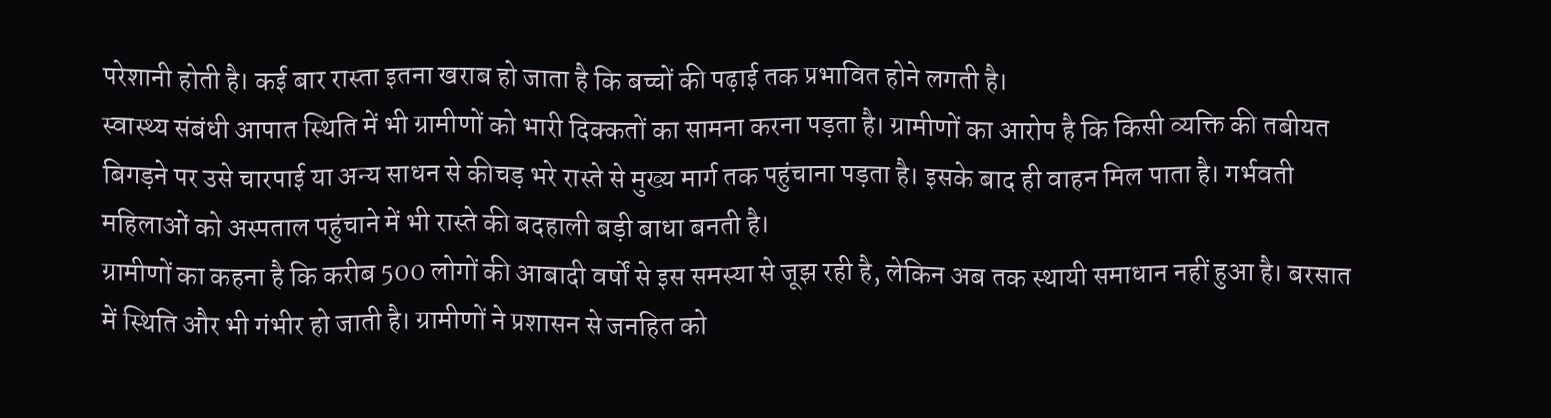परेशानी होती है। कई बार रास्ता इतना खराब हो जाता है कि बच्चों की पढ़ाई तक प्रभावित होने लगती है।
स्वास्थ्य संबंधी आपात स्थिति में भी ग्रामीणों को भारी दिक्कतों का सामना करना पड़ता है। ग्रामीणों का आरोप है कि किसी व्यक्ति की तबीयत बिगड़ने पर उसे चारपाई या अन्य साधन से कीचड़ भरे रास्ते से मुख्य मार्ग तक पहुंचाना पड़ता है। इसके बाद ही वाहन मिल पाता है। गर्भवती महिलाओं को अस्पताल पहुंचाने में भी रास्ते की बदहाली बड़ी बाधा बनती है।
ग्रामीणों का कहना है कि करीब 500 लोगों की आबादी वर्षों से इस समस्या से जूझ रही है, लेकिन अब तक स्थायी समाधान नहीं हुआ है। बरसात में स्थिति और भी गंभीर हो जाती है। ग्रामीणों ने प्रशासन से जनहित को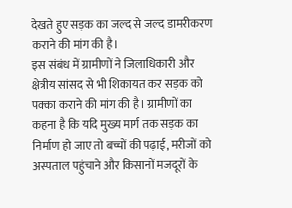देखते हुए सड़क का जल्द से जल्द डामरीकरण कराने की मांग की है।
इस संबंध में ग्रामीणों ने जिलाधिकारी और क्षेत्रीय सांसद से भी शिकायत कर सड़क को पक्का कराने की मांग की है। ग्रामीणों का कहना है कि यदि मुख्य मार्ग तक सड़क का निर्माण हो जाए तो बच्चों की पढ़ाई, मरीजों को अस्पताल पहुंचाने और किसानों मजदूरों के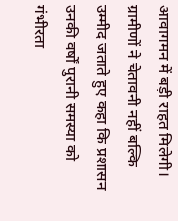आवागमन में बड़ी राहत मिलेगी।
ग्रामीणों ने चेतावनी नहीं बल्कि उम्मीद जताते हुए कहा कि प्रशासन उनकी वर्षों पुरानी समस्या को गंभीरता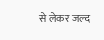से लेकर जल्द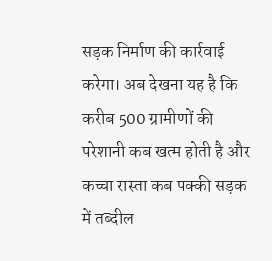सड़क निर्माण की कार्रवाई करेगा। अब देखना यह है कि करीब 500 ग्रामीणों की परेशानी कब खत्म होती है और कच्चा रास्ता कब पक्की सड़क में तब्दील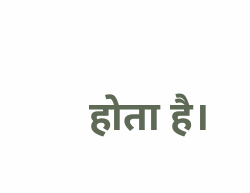होता है।